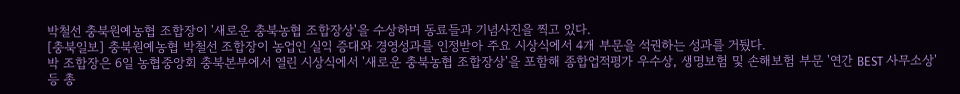박철선 충북원예농협 조합장이 '새로운 충북농협 조합장상'을 수상하며 동료들과 기념사진을 찍고 있다.
[충북일보] 충북원예농협 박철선 조합장이 농업인 실익 증대와 경영성과를 인정받아 주요 시상식에서 4개 부문을 석권하는 성과를 거뒀다.
박 조합장은 6일 농협중앙회 충북본부에서 열린 시상식에서 '새로운 충북농협 조합장상'을 포함해 종합업적평가 우수상, 생명보험 및 손해보험 부문 '연간 BEST 사무소상' 등 총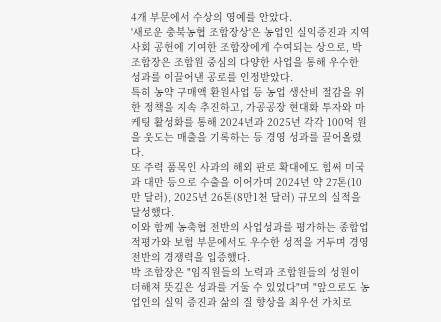4개 부문에서 수상의 영예를 안았다.
'새로운 충북농협 조합장상'은 농업인 실익증진과 지역사회 공헌에 기여한 조합장에게 수여되는 상으로, 박 조합장은 조합원 중심의 다양한 사업을 통해 우수한 성과를 이끌어낸 공로를 인정받았다.
특히 농약 구매액 환원사업 등 농업 생산비 절감을 위한 정책을 지속 추진하고, 가공공장 현대화 투자와 마케팅 활성화를 통해 2024년과 2025년 각각 100억 원을 웃도는 매출을 기록하는 등 경영 성과를 끌어올렸다.
또 주력 품목인 사과의 해외 판로 확대에도 힘써 미국과 대만 등으로 수출을 이어가며 2024년 약 27톤(10만 달러), 2025년 26톤(8만1천 달러) 규모의 실적을 달성했다.
이와 함께 농축협 전반의 사업성과를 평가하는 종합업적평가와 보험 부문에서도 우수한 성적을 거두며 경영 전반의 경쟁력을 입증했다.
박 조합장은 "임직원들의 노력과 조합원들의 성원이 더해져 뜻깊은 성과를 거둘 수 있었다"며 "앞으로도 농업인의 실익 증진과 삶의 질 향상을 최우선 가치로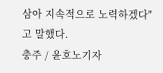삼아 지속적으로 노력하겠다"고 말했다.
충주 / 윤호노기자